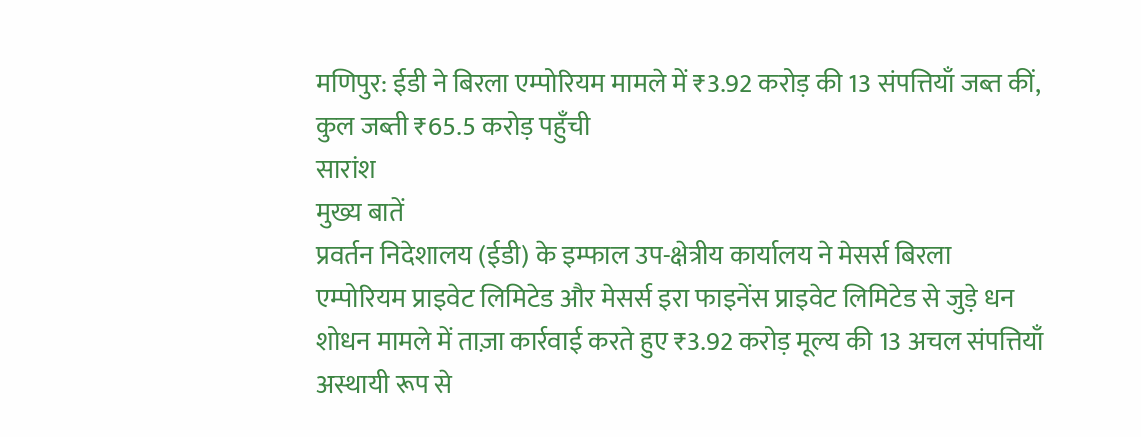मणिपुर: ईडी ने बिरला एम्पोरियम मामले में ₹3.92 करोड़ की 13 संपत्तियाँ जब्त कीं, कुल जब्ती ₹65.5 करोड़ पहुँची
सारांश
मुख्य बातें
प्रवर्तन निदेशालय (ईडी) के इम्फाल उप-क्षेत्रीय कार्यालय ने मेसर्स बिरला एम्पोरियम प्राइवेट लिमिटेड और मेसर्स इरा फाइनेंस प्राइवेट लिमिटेड से जुड़े धन शोधन मामले में ताज़ा कार्रवाई करते हुए ₹3.92 करोड़ मूल्य की 13 अचल संपत्तियाँ अस्थायी रूप से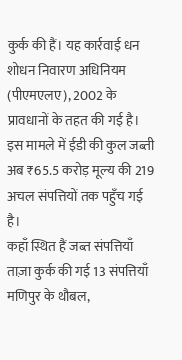कुर्क की हैं। यह कार्रवाई धन शोधन निवारण अधिनियम (पीएमएलए), 2002 के प्रावधानों के तहत की गई है। इस मामले में ईडी की कुल जब्ती अब ₹65.5 करोड़ मूल्य की 219 अचल संपत्तियों तक पहुँच गई है।
कहाँ स्थित हैं जब्त संपत्तियाँ
ताज़ा कुर्क की गई 13 संपत्तियाँ मणिपुर के थौबल,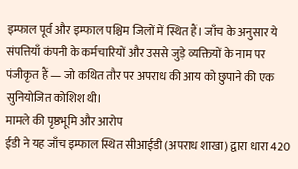इम्फाल पूर्व और इम्फाल पश्चिम जिलों में स्थित हैं। जाँच के अनुसार ये संपत्तियाँ कंपनी के कर्मचारियों और उससे जुड़े व्यक्तियों के नाम पर पंजीकृत हैं — जो कथित तौर पर अपराध की आय को छुपाने की एक सुनियोजित कोशिश थी।
मामले की पृष्ठभूमि और आरोप
ईडी ने यह जाँच इम्फाल स्थित सीआईडी (अपराध शाखा) द्वारा धारा 420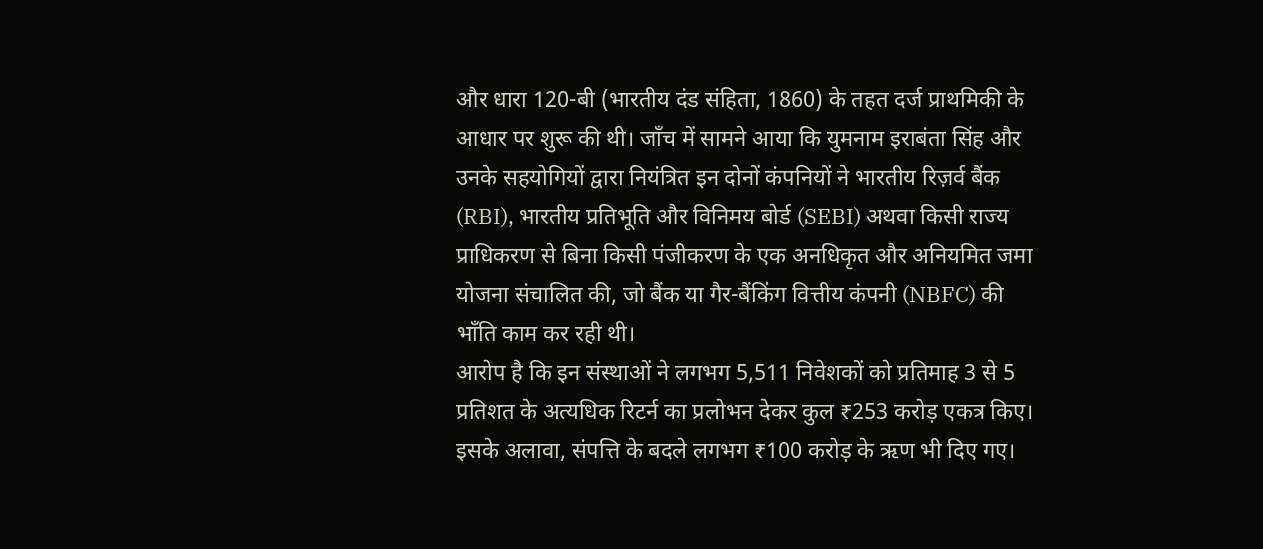और धारा 120-बी (भारतीय दंड संहिता, 1860) के तहत दर्ज प्राथमिकी के आधार पर शुरू की थी। जाँच में सामने आया कि युमनाम इराबंता सिंह और उनके सहयोगियों द्वारा नियंत्रित इन दोनों कंपनियों ने भारतीय रिज़र्व बैंक (RBI), भारतीय प्रतिभूति और विनिमय बोर्ड (SEBI) अथवा किसी राज्य प्राधिकरण से बिना किसी पंजीकरण के एक अनधिकृत और अनियमित जमा योजना संचालित की, जो बैंक या गैर-बैंकिंग वित्तीय कंपनी (NBFC) की भाँति काम कर रही थी।
आरोप है कि इन संस्थाओं ने लगभग 5,511 निवेशकों को प्रतिमाह 3 से 5 प्रतिशत के अत्यधिक रिटर्न का प्रलोभन देकर कुल ₹253 करोड़ एकत्र किए। इसके अलावा, संपत्ति के बदले लगभग ₹100 करोड़ के ऋण भी दिए गए।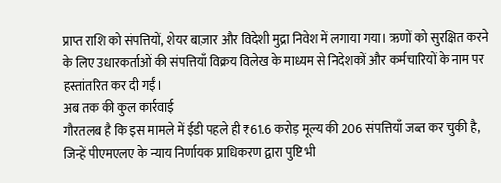प्राप्त राशि को संपत्तियों, शेयर बाज़ार और विदेशी मुद्रा निवेश में लगाया गया। ऋणों को सुरक्षित करने के लिए उधारकर्ताओं की संपत्तियाँ विक्रय विलेख के माध्यम से निदेशकों और कर्मचारियों के नाम पर हस्तांतरित कर दी गईं।
अब तक की कुल कार्रवाई
गौरतलब है कि इस मामले में ईडी पहले ही ₹61.6 करोड़ मूल्य की 206 संपत्तियाँ जब्त कर चुकी है, जिन्हें पीएमएलए के न्याय निर्णायक प्राधिकरण द्वारा पुष्टि भी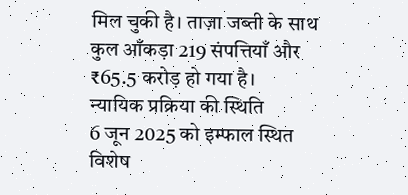मिल चुकी है। ताज़ा जब्ती के साथ कुल आँकड़ा 219 संपत्तियाँ और ₹65.5 करोड़ हो गया है।
न्यायिक प्रक्रिया की स्थिति
6 जून 2025 को इम्फाल स्थित विशेष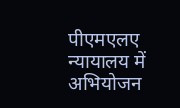पीएमएलए न्यायालय में अभियोजन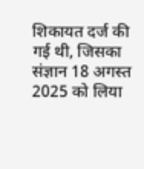शिकायत दर्ज की गई थी, जिसका संज्ञान 18 अगस्त 2025 को लिया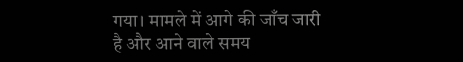गया। मामले में आगे की जाँच जारी है और आने वाले समय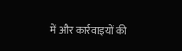में और कार्रवाइयों की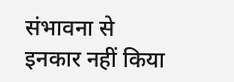संभावना से इनकार नहीं किया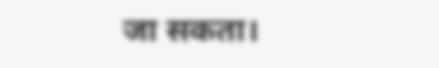जा सकता।